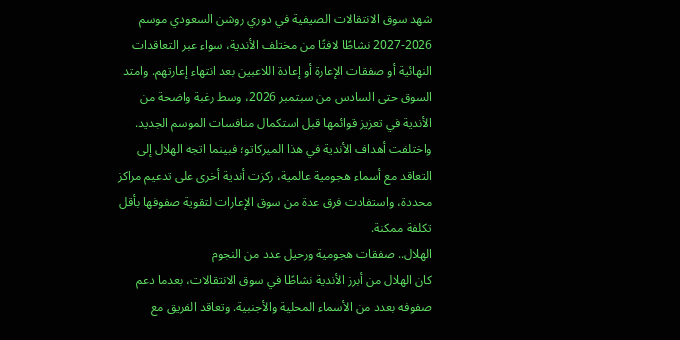شهد سوق الانتقالات الصيفية في دوري روشن السعودي موسم 2026-2027 نشاطًا لافتًا من مختلف الأندية، سواء عبر التعاقدات النهائية أو صفقات الإعارة أو إعادة اللاعبين بعد انتهاء إعارتهم. وامتد السوق حتى السادس من سبتمبر 2026، وسط رغبة واضحة من الأندية في تعزيز قوائمها قبل استكمال منافسات الموسم الجديد.
واختلفت أهداف الأندية في هذا الميركاتو؛ فبينما اتجه الهلال إلى التعاقد مع أسماء هجومية عالمية، ركزت أندية أخرى على تدعيم مراكز محددة، واستفادت فرق عدة من سوق الإعارات لتقوية صفوفها بأقل تكلفة ممكنة.
الهلال.. صفقات هجومية ورحيل عدد من النجوم
كان الهلال من أبرز الأندية نشاطًا في سوق الانتقالات، بعدما دعم صفوفه بعدد من الأسماء المحلية والأجنبية. وتعاقد الفريق مع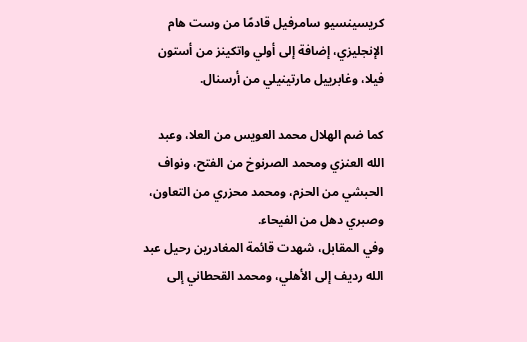كريسينسيو سامرفيل قادمًا من وست هام الإنجليزي، إضافة إلى أولي واتكينز من أستون فيلا، وغابرييل مارتينيلي من أرسنال.

كما ضم الهلال محمد العويس من العلا، وعبد الله العنزي ومحمد الصرنوخ من الفتح، ونواف الحبشي من الحزم، ومحمد محزري من التعاون، وصبري دهل من الفيحاء.
وفي المقابل، شهدت قائمة المغادرين رحيل عبد الله رديف إلى الأهلي، ومحمد القحطاني إلى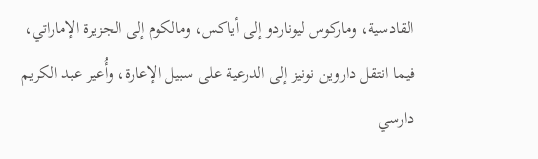القادسية، وماركوس ليوناردو إلى أياكس، ومالكوم إلى الجزيرة الإماراتي، فيما انتقل داروين نونيز إلى الدرعية على سبيل الإعارة، وأُعير عبد الكريم دارسي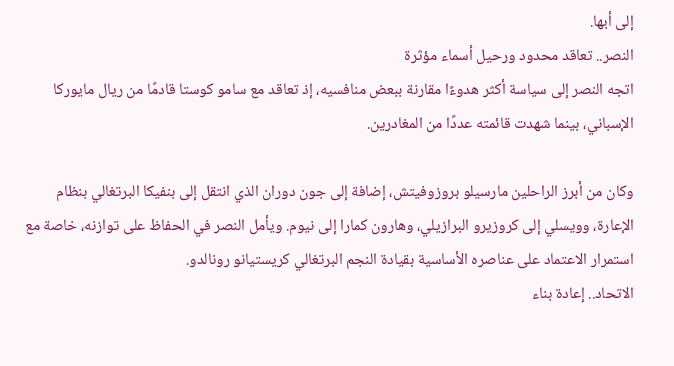إلى أبها.
النصر.. تعاقد محدود ورحيل أسماء مؤثرة
اتجه النصر إلى سياسة أكثر هدوءًا مقارنة ببعض منافسيه، إذ تعاقد مع سامو كوستا قادمًا من ريال مايوركا الإسباني، بينما شهدت قائمته عددًا من المغادرين.

وكان من أبرز الراحلين مارسيلو بروزوفيتش، إضافة إلى جون دوران الذي انتقل إلى بنفيكا البرتغالي بنظام الإعارة، وويسلي إلى كروزيرو البرازيلي، وهارون كمارا إلى نيوم. ويأمل النصر في الحفاظ على توازنه، خاصة مع استمرار الاعتماد على عناصره الأساسية بقيادة النجم البرتغالي كريستيانو رونالدو.
الاتحاد.. إعادة بناء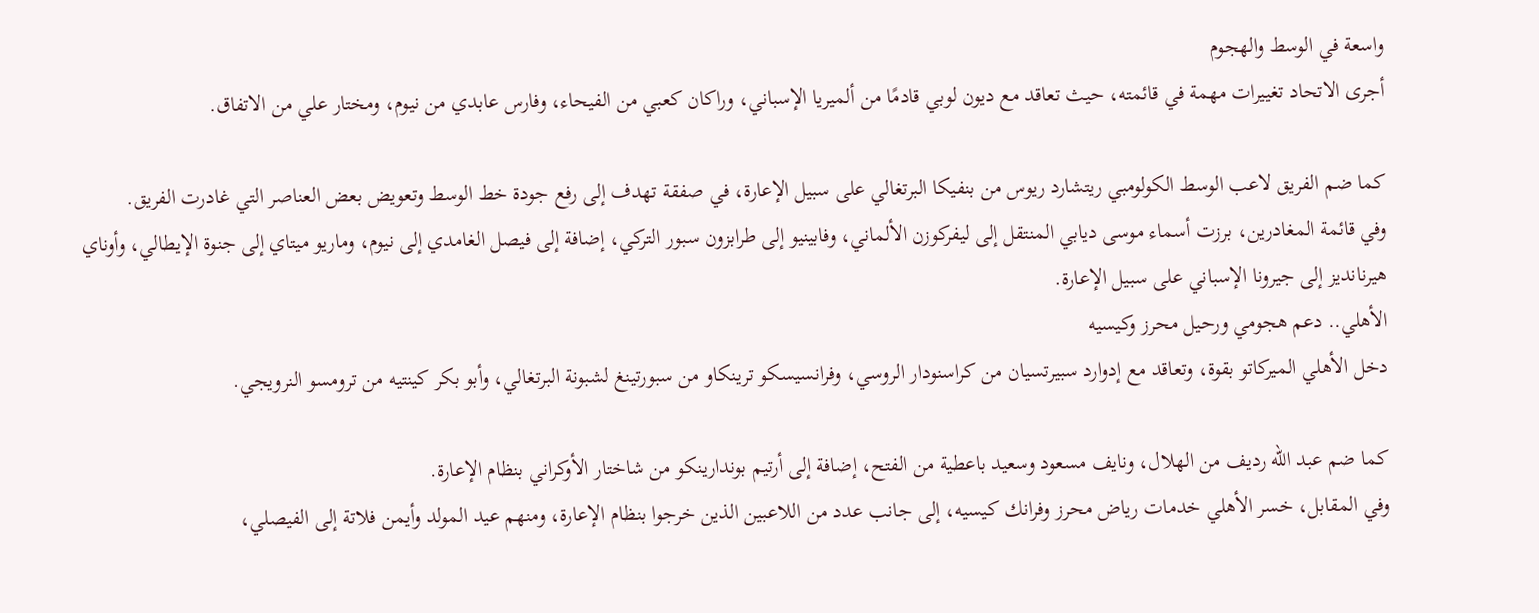واسعة في الوسط والهجوم
أجرى الاتحاد تغييرات مهمة في قائمته، حيث تعاقد مع ديون لوبي قادمًا من ألميريا الإسباني، وراكان كعبي من الفيحاء، وفارس عابدي من نيوم، ومختار علي من الاتفاق.

كما ضم الفريق لاعب الوسط الكولومبي ريتشارد ريوس من بنفيكا البرتغالي على سبيل الإعارة، في صفقة تهدف إلى رفع جودة خط الوسط وتعويض بعض العناصر التي غادرت الفريق.
وفي قائمة المغادرين، برزت أسماء موسى ديابي المنتقل إلى ليفركوزن الألماني، وفابينيو إلى طرابزون سبور التركي، إضافة إلى فيصل الغامدي إلى نيوم، وماريو ميتاي إلى جنوة الإيطالي، وأوناي هيرنانديز إلى جيرونا الإسباني على سبيل الإعارة.
الأهلي.. دعم هجومي ورحيل محرز وكيسيه
دخل الأهلي الميركاتو بقوة، وتعاقد مع إدوارد سبيرتسيان من كراسنودار الروسي، وفرانسيسكو ترينكاو من سبورتينغ لشبونة البرتغالي، وأبو بكر كينتيه من ترومسو النرويجي.

كما ضم عبد الله رديف من الهلال، ونايف مسعود وسعيد باعطية من الفتح، إضافة إلى أرتيم بوندارينكو من شاختار الأوكراني بنظام الإعارة.
وفي المقابل، خسر الأهلي خدمات رياض محرز وفرانك كيسيه، إلى جانب عدد من اللاعبين الذين خرجوا بنظام الإعارة، ومنهم عيد المولد وأيمن فلاتة إلى الفيصلي،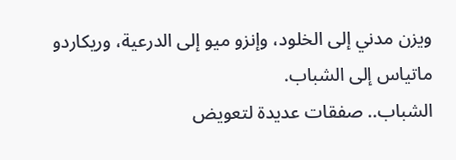ويزن مدني إلى الخلود، وإنزو ميو إلى الدرعية، وريكاردو ماتياس إلى الشباب.
الشباب.. صفقات عديدة لتعويض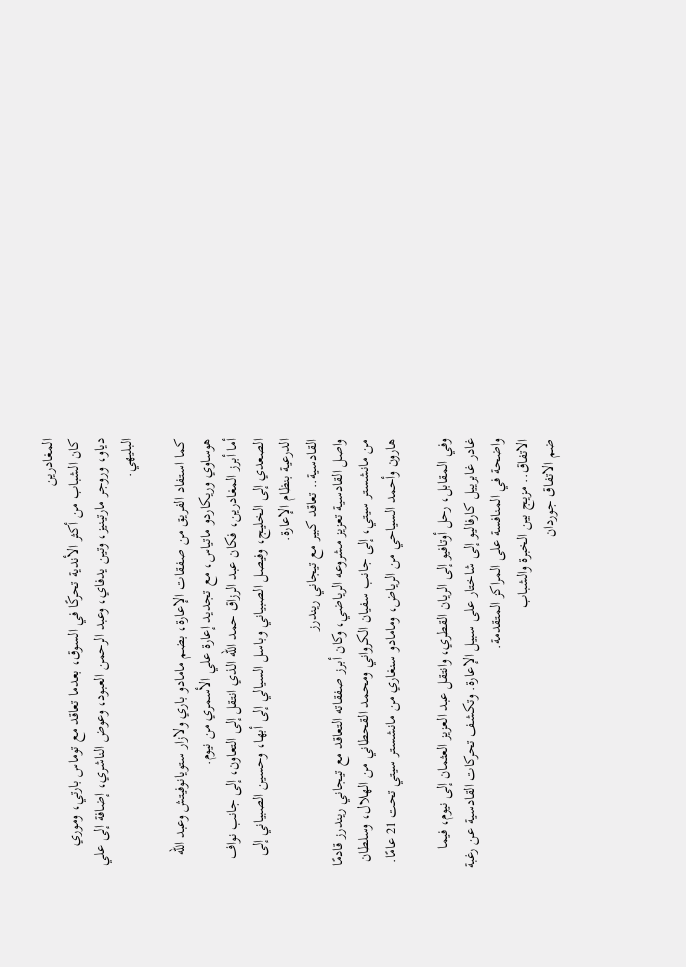المغادرين
كان الشباب من أكثر الأندية تحركًا في السوق، بعدما تعاقد مع توماس بارتي، وموري دياو، وروجر مارتينيز، وتين يدفاي، وعبد الرحمن العبود، وعوض الناشري، إضافة إلى علي البليهي.

كما استفاد الفريق من صفقات الإعارة، بضم مامادو باري ولازار ستويانوفيتش وعبد الله هوساوي وريكاردو ماتياس، مع تجديد إعارة علي الأسمري من نيوم.
أما أبرز المغادرين، فكان عبد الرزاق حمد الله الذي انتقل إلى التعاون، إلى جانب نواف الصعدي إلى الخليج، وفيصل الصبياني وباسل السيالي إلى أبها، وحسين الصبياني إلى الدرعية بنظام الإعارة.
القادسية.. تعاقد كبير مع تيجاني ريندرز
واصل القادسية تعزيز مشروعه الرياضي، وكان أبرز صفقاته التعاقد مع تيجاني ريندرز قادمًا من مانشستر سيتي، إلى جانب سفيان الكرواني ومحمد القحطاني من الهلال، وسلطان هارون وأحمد السياحي من الرياض، ومامادو سنغاري من مانشستر سيتي تحت 21 عامًا.

وفي المقابل، رحل أوتافيو إلى الريان القطري، وانتقل عبد العزيز العثمان إلى نيوم، فيما غادر غابرييل كارفاليو إلى شاختار على سبيل الإعارة. وتكشف تحركات القادسية عن رغبة واضحة في المنافسة على المراكز المتقدمة.
الاتفاق.. مزيج بين الخبرة والشباب
ضم الاتفاق جوردان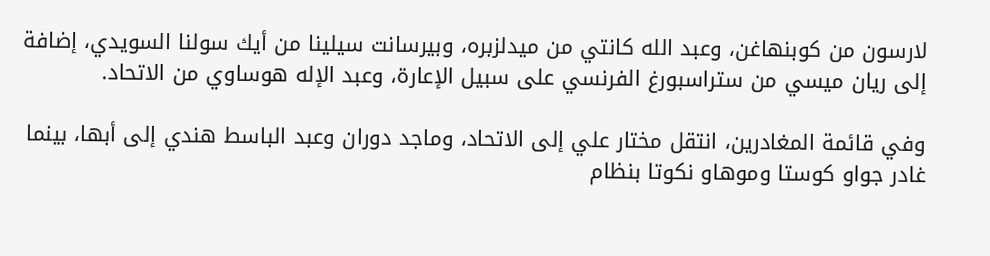لارسون من كوبنهاغن، وعبد الله كانتي من ميدلزبره، وبيرسانت سيلينا من أيك سولنا السويدي، إضافة إلى ريان ميسي من ستراسبورغ الفرنسي على سبيل الإعارة، وعبد الإله هوساوي من الاتحاد.

وفي قائمة المغادرين، انتقل مختار علي إلى الاتحاد، وماجد دوران وعبد الباسط هندي إلى أبها، بينما غادر جواو كوستا وموهاو نكوتا بنظام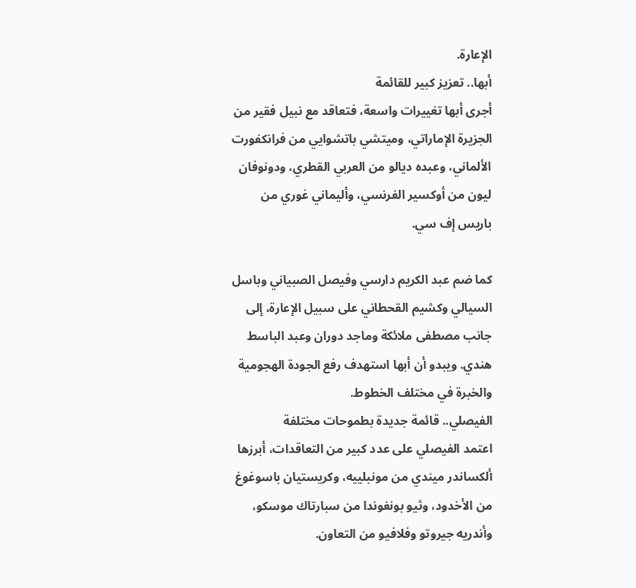الإعارة.
أبها.. تعزيز كبير للقائمة
أجرى أبها تغييرات واسعة، فتعاقد مع نبيل فقير من الجزيرة الإماراتي، وميتشي باتشوايي من فرانكفورت الألماني، وعبده ديالو من العربي القطري، ودونوفان ليون من أوكسير الفرنسي، وأليماني غوري من باريس إف سي.

كما ضم عبد الكريم دارسي وفيصل الصبياني وباسل السيالي وكشيم القحطاني على سبيل الإعارة، إلى جانب مصطفى ملائكة وماجد دوران وعبد الباسط هندي. ويبدو أن أبها استهدف رفع الجودة الهجومية والخبرة في مختلف الخطوط.
الفيصلي.. قائمة جديدة بطموحات مختلفة
اعتمد الفيصلي على عدد كبير من التعاقدات، أبرزها ألكساندر ميندي من مونبلييه، وكريستيان باسوغوغ من الأخدود، وثيو بونغوندا من سبارتاك موسكو، وأندريه جيروتو وفلافيو من التعاون.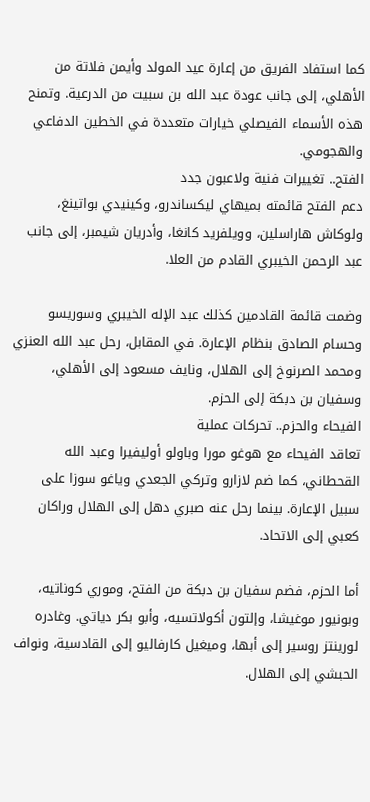كما استفاد الفريق من إعارة عيد المولد وأيمن فلاتة من الأهلي، إلى جانب عودة عبد الله بن سبيت من الدرعية. وتمنح هذه الأسماء الفيصلي خيارات متعددة في الخطين الدفاعي والهجومي.
الفتح.. تغييرات فنية ولاعبون جدد
دعم الفتح قائمته بميهاي ليكساندرو، وكينيدي بواتينغ، ولوكاش هاراسلين، وويلفريد كانغا، وأدريان شيمبر، إلى جانب عبد الرحمن الخيبري القادم من العلا.

وضمت قائمة القادمين كذلك عبد الإله الخيبري وسوريسو وحسام الصادق بنظام الإعارة. في المقابل، رحل عبد الله العنزي ومحمد الصرنوخ إلى الهلال، ونايف مسعود إلى الأهلي، وسفيان بن دبكة إلى الحزم.
الفيحاء والحزم.. تحركات عملية
تعاقد الفيحاء مع هوغو مورا وباولو أوليفيرا وعبد الله القحطاني، كما ضم لازارو وتركي الجعدي وياغو سوزا على سبيل الإعارة. بينما رحل عنه صبري دهل إلى الهلال وراكان كعبي إلى الاتحاد.

أما الحزم، فضم سفيان بن دبكة من الفتح، وموري كوناتيه، وبونيور موغيشا، وإلتون أكولاتسيه، وأبو بكر دياتي. وغادره لورينتز روسير إلى أبها، وميغيل كارفاليو إلى القادسية، ونواف الحبشي إلى الهلال.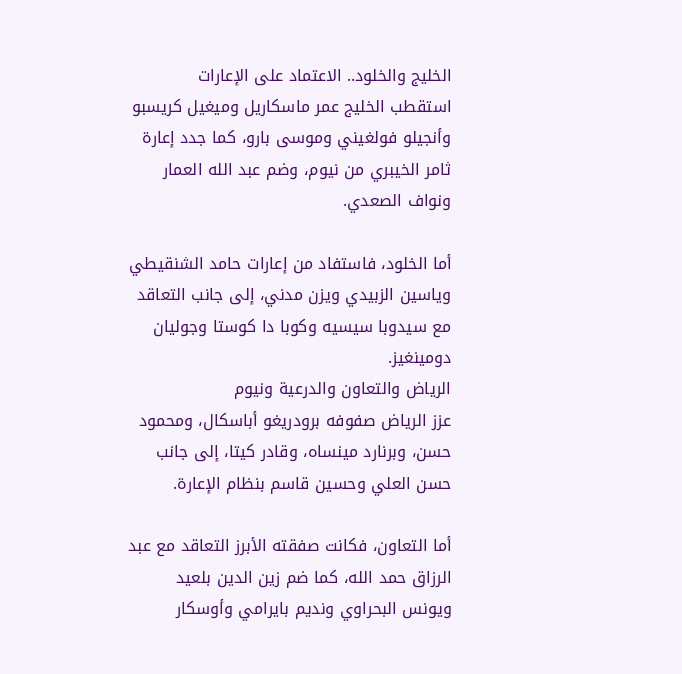الخليج والخلود.. الاعتماد على الإعارات
استقطب الخليج عمر ماسكاريل وميغيل كريسبو وأنجيلو فولغيني وموسى بارو، كما جدد إعارة ثامر الخيبري من نيوم، وضم عبد الله العمار ونواف الصعدي.

أما الخلود، فاستفاد من إعارات حامد الشنقيطي وياسين الزبيدي ويزن مدني، إلى جانب التعاقد مع سيدوبا سيسيه وكوبا دا كوستا وجوليان دومينغيز.
الرياض والتعاون والدرعية ونيوم
عزز الرياض صفوفه برودريغو أباسكال، ومحمود حسن، وبرنارد مينساه، وقادر كيتا، إلى جانب حسن العلي وحسين قاسم بنظام الإعارة.

أما التعاون، فكانت صفقته الأبرز التعاقد مع عبد الرزاق حمد الله، كما ضم زين الدين بلعيد ويونس البحراوي ونديم بايرامي وأوسكار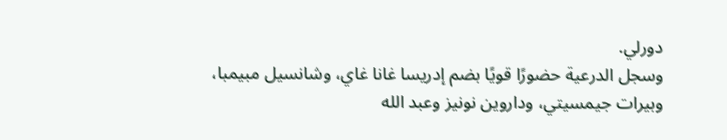دورلي.
وسجل الدرعية حضورًا قويًا بضم إدريسا غانا غاي، وشانسيل مبيمبا، وبيرات جيمسيتي، وداروين نونيز وعبد الله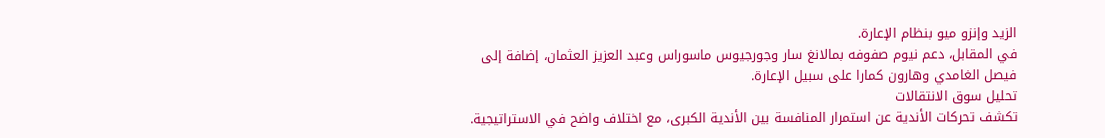الزيد وإنزو ميو بنظام الإعارة.
في المقابل، دعم نيوم صفوفه بمالانغ سار وجورجيوس ماسوراس وعبد العزيز العثمان، إضافة إلى فيصل الغامدي وهارون كمارا على سبيل الإعارة.
تحليل سوق الانتقالات
تكشف تحركات الأندية عن استمرار المنافسة بين الأندية الكبرى، مع اختلاف واضح في الاستراتيجية.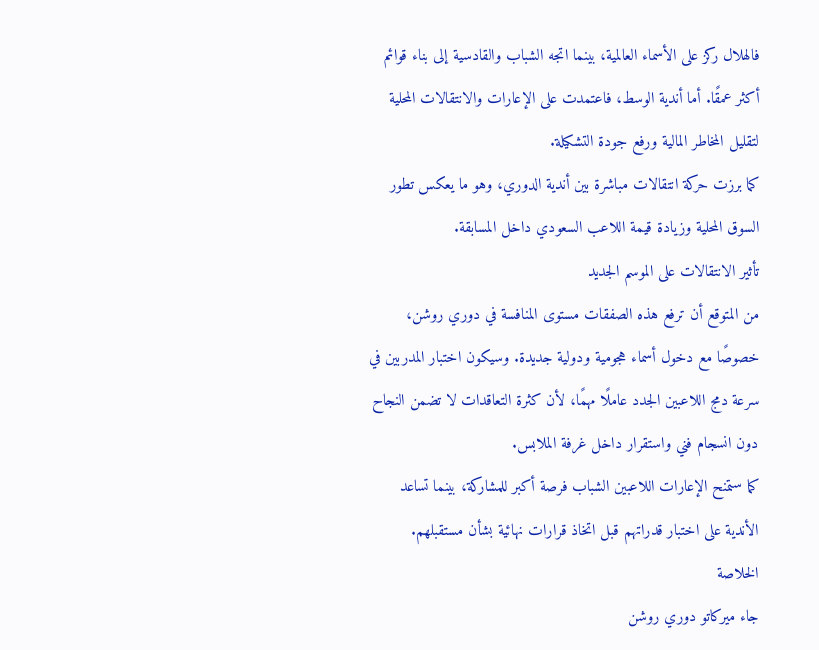فالهلال ركز على الأسماء العالمية، بينما اتجه الشباب والقادسية إلى بناء قوائم أكثر عمقًا. أما أندية الوسط، فاعتمدت على الإعارات والانتقالات المحلية لتقليل المخاطر المالية ورفع جودة التشكيلة.
كما برزت حركة انتقالات مباشرة بين أندية الدوري، وهو ما يعكس تطور السوق المحلية وزيادة قيمة اللاعب السعودي داخل المسابقة.
تأثير الانتقالات على الموسم الجديد
من المتوقع أن ترفع هذه الصفقات مستوى المنافسة في دوري روشن، خصوصًا مع دخول أسماء هجومية ودولية جديدة. وسيكون اختبار المدربين في سرعة دمج اللاعبين الجدد عاملًا مهمًا، لأن كثرة التعاقدات لا تضمن النجاح دون انسجام فني واستقرار داخل غرفة الملابس.
كما ستمنح الإعارات اللاعبين الشباب فرصة أكبر للمشاركة، بينما تساعد الأندية على اختبار قدراتهم قبل اتخاذ قرارات نهائية بشأن مستقبلهم.
الخلاصة
جاء ميركاتو دوري روشن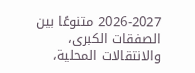2026-2027 متنوعًا بين الصفقات الكبرى، والانتقالات المحلية،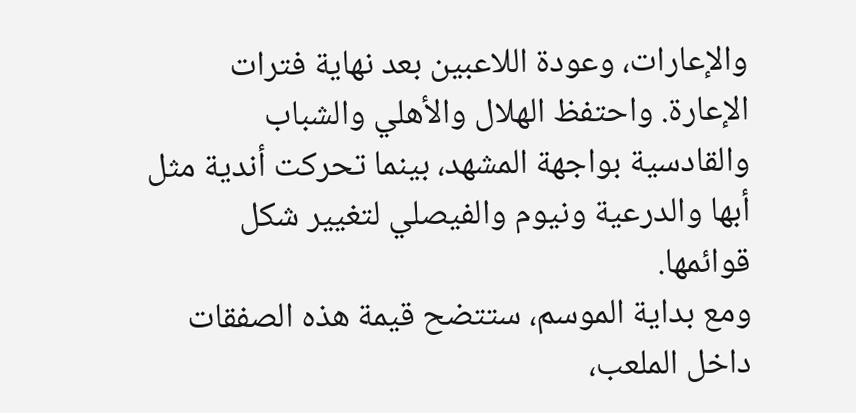والإعارات، وعودة اللاعبين بعد نهاية فترات الإعارة. واحتفظ الهلال والأهلي والشباب والقادسية بواجهة المشهد، بينما تحركت أندية مثل أبها والدرعية ونيوم والفيصلي لتغيير شكل قوائمها.
ومع بداية الموسم، ستتضح قيمة هذه الصفقات داخل الملعب،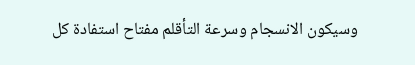وسيكون الانسجام وسرعة التأقلم مفتاح استفادة كل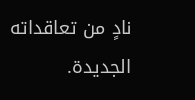نادٍ من تعاقداته الجديدة.